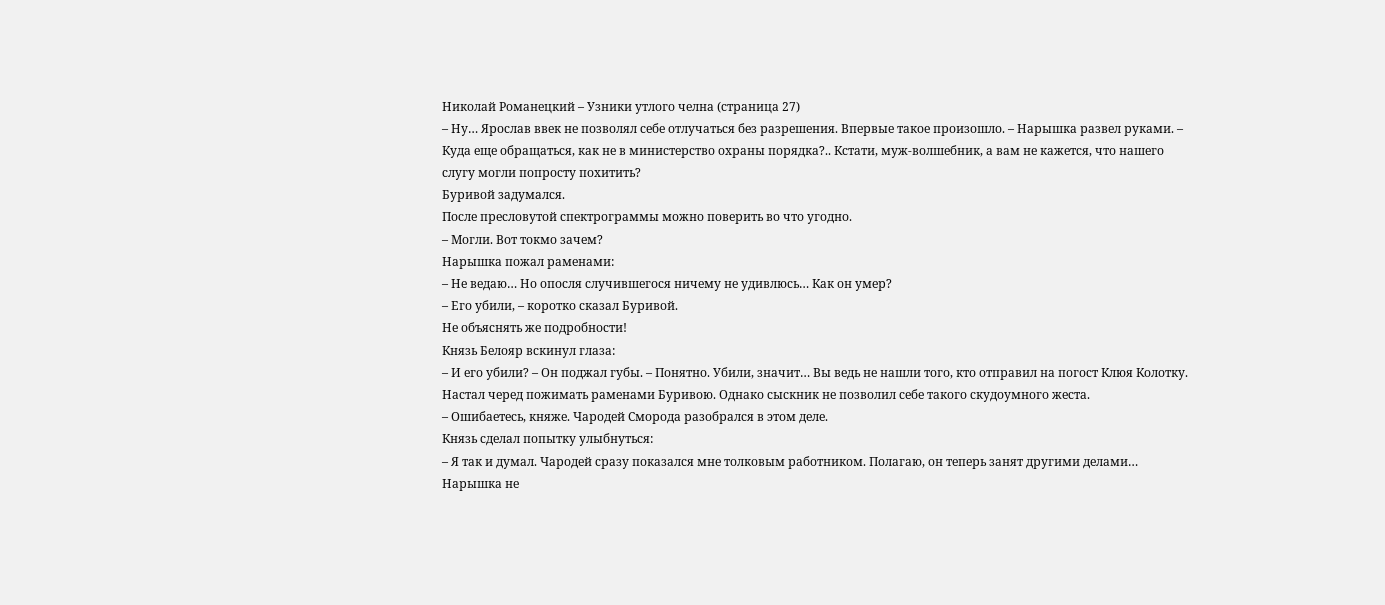Николай Романецкий – Узники утлого челна (страница 27)
– Ну… Ярослав ввек не позволял себе отлучаться без разрешения. Впервые такое произошло. – Нарышка развел руками. – Куда еще обращаться, как не в министерство охраны порядка?.. Кстати, муж-волшебник, а вам не кажется, что нашего слугу могли попросту похитить?
Буривой задумался.
После пресловутой спектрограммы можно поверить во что угодно.
– Могли. Вот токмо зачем?
Нарышка пожал раменами:
– Не ведаю… Но опосля случившегося ничему не удивлюсь… Как он умер?
– Его убили, – коротко сказал Буривой.
Не объяснять же подробности!
Князь Белояр вскинул глаза:
– И его убили? – Он поджал губы. – Понятно. Убили, значит… Вы ведь не нашли того, кто отправил на погост Клюя Колотку.
Настал черед пожимать раменами Буривою. Однако сыскник не позволил себе такого скудоумного жеста.
– Ошибаетесь, княже. Чародей Сморода разобрался в этом деле.
Князь сделал попытку улыбнуться:
– Я так и думал. Чародей сразу показался мне толковым работником. Полагаю, он теперь занят другими делами…
Нарышка не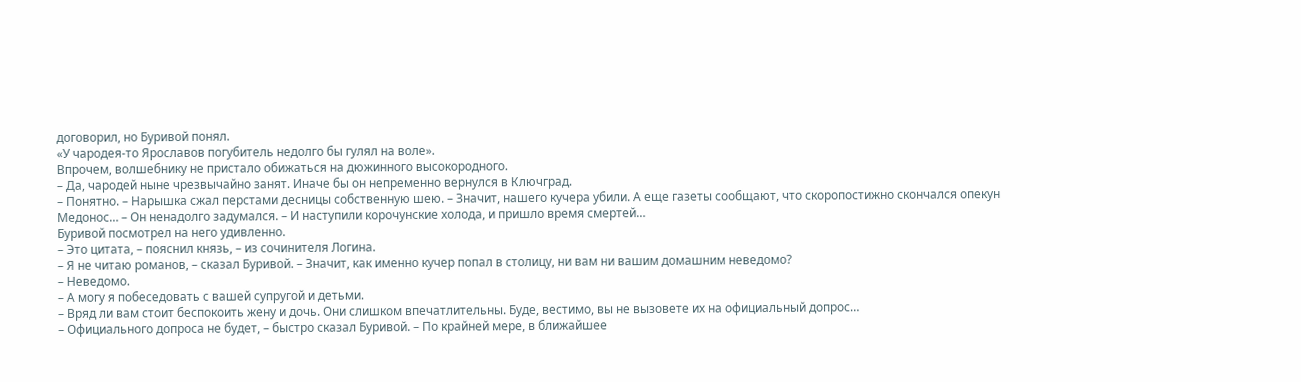договорил, но Буривой понял.
«У чародея-то Ярославов погубитель недолго бы гулял на воле».
Впрочем, волшебнику не пристало обижаться на дюжинного высокородного.
– Да, чародей ныне чрезвычайно занят. Иначе бы он непременно вернулся в Ключград.
– Понятно. – Нарышка сжал перстами десницы собственную шею. – Значит, нашего кучера убили. А еще газеты сообщают, что скоропостижно скончался опекун Медонос… – Он ненадолго задумался. – И наступили корочунские холода, и пришло время смертей…
Буривой посмотрел на него удивленно.
– Это цитата, – пояснил князь, – из сочинителя Логина.
– Я не читаю романов, – сказал Буривой. – Значит, как именно кучер попал в столицу, ни вам ни вашим домашним неведомо?
– Неведомо.
– А могу я побеседовать с вашей супругой и детьми.
– Вряд ли вам стоит беспокоить жену и дочь. Они слишком впечатлительны. Буде, вестимо, вы не вызовете их на официальный допрос…
– Официального допроса не будет, – быстро сказал Буривой. – По крайней мере, в ближайшее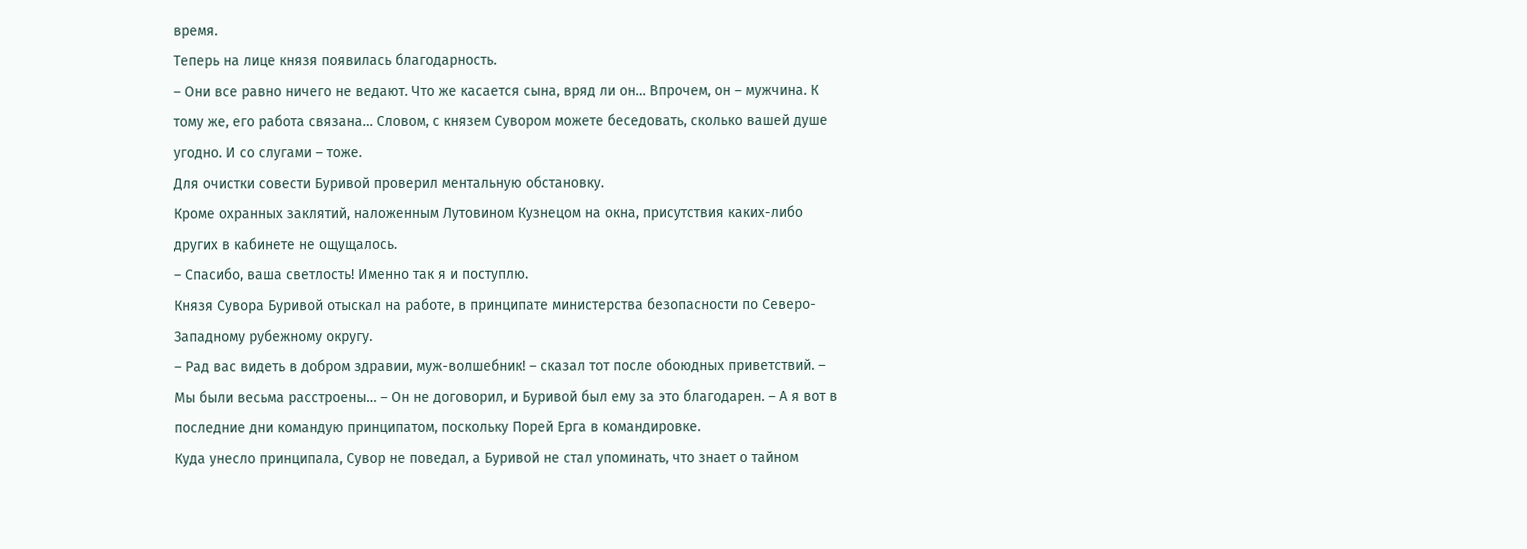время.
Теперь на лице князя появилась благодарность.
– Они все равно ничего не ведают. Что же касается сына, вряд ли он… Впрочем, он – мужчина. К тому же, его работа связана… Словом, с князем Сувором можете беседовать, сколько вашей душе угодно. И со слугами – тоже.
Для очистки совести Буривой проверил ментальную обстановку.
Кроме охранных заклятий, наложенным Лутовином Кузнецом на окна, присутствия каких-либо других в кабинете не ощущалось.
– Спасибо, ваша светлость! Именно так я и поступлю.
Князя Сувора Буривой отыскал на работе, в принципате министерства безопасности по Северо-Западному рубежному округу.
– Рад вас видеть в добром здравии, муж-волшебник! – сказал тот после обоюдных приветствий. – Мы были весьма расстроены… – Он не договорил, и Буривой был ему за это благодарен. – А я вот в последние дни командую принципатом, поскольку Порей Ерга в командировке.
Куда унесло принципала, Сувор не поведал, а Буривой не стал упоминать, что знает о тайном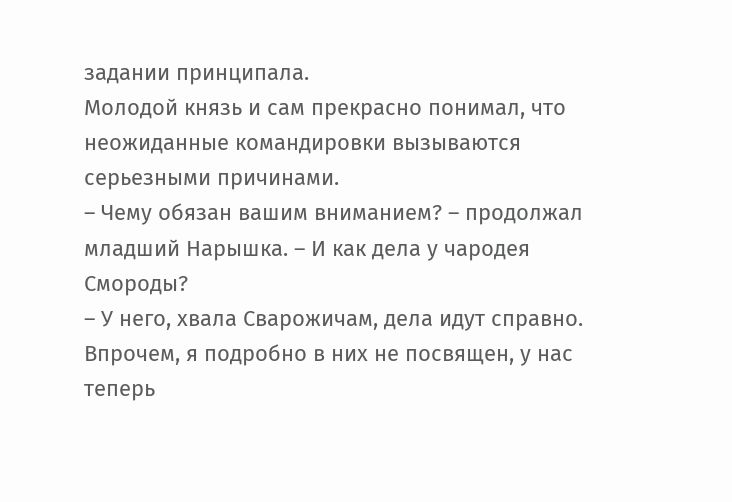задании принципала.
Молодой князь и сам прекрасно понимал, что неожиданные командировки вызываются серьезными причинами.
– Чему обязан вашим вниманием? – продолжал младший Нарышка. – И как дела у чародея Смороды?
– У него, хвала Сварожичам, дела идут справно. Впрочем, я подробно в них не посвящен, у нас теперь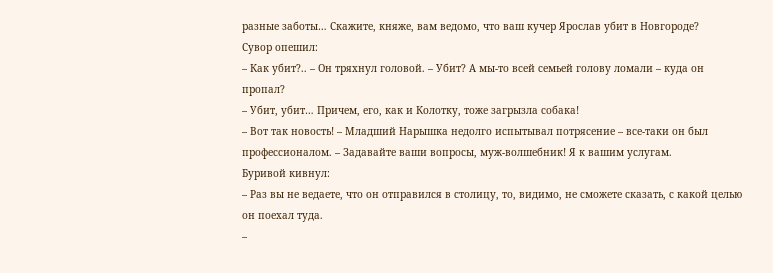разные заботы… Скажите, княже, вам ведомо, что ваш кучер Ярослав убит в Новгороде?
Сувор опешил:
– Как убит?.. – Он тряхнул головой. – Убит? А мы-то всей семьей голову ломали – куда он пропал?
– Убит, убит… Причем, его, как и Колотку, тоже загрызла собака!
– Вот так новость! – Младший Нарышка недолго испытывал потрясение – все-таки он был профессионалом. – Задавайте ваши вопросы, муж-волшебник! Я к вашим услугам.
Буривой кивнул:
– Раз вы не ведаете, что он отправился в столицу, то, видимо, не сможете сказать, с какой целью он поехал туда.
–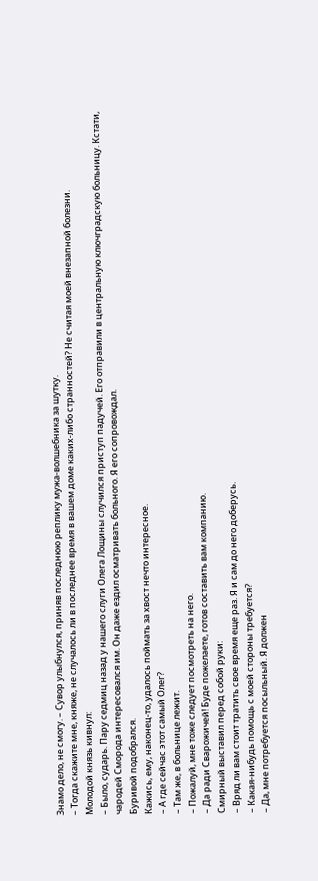Знамо дело, не смогу. – Сувор улыбнулся, приняв последнюю реплику мужа-волшебника за шутку.
– Тогда скажите мне, княже, не случалось ли в последнее время в вашем доме каких-либо странностей? Не считая моей внезапной болезни.
Молодой князь кивнул:
– Было, сударь. Пару седмиц назад у нашего слуги Олега Лощины случился приступ падучей. Его отправили в центральную ключградскую больницу. Кстати, чародей Сморода интересовался им. Он даже ездил осматривать больного. Я его сопровождал.
Буривой подобрался.
Кажись, ему, наконец-то, удалось поймать за хвост нечто интересное.
– А где сейчас этот самый Олег?
– Там же, в больнице лежит.
– Пожалуй, мне тоже следует посмотреть на него.
– Да ради Сварожичей! Буде пожелаете, готов составить вам компанию.
Смирный выставил перед собой руки:
– Вряд ли вам стоит тратить свое время еще раз. Я и сам до него доберусь.
– Какая-нибудь помощь с моей стороны требуется?
– Да, мне потребуется посыльный. Я должен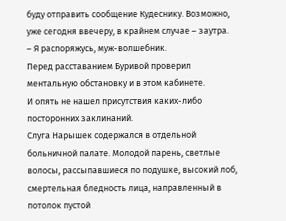буду отправить сообщение Кудеснику. Возможно, уже сегодня ввечеру, в крайнем случае – заутра.
– Я распоряжусь, муж-волшебник.
Перед расставанием Буривой проверил ментальную обстановку и в этом кабинете.
И опять не нашел присутствия каких-либо посторонних заклинаний.
Слуга Нарышек содержался в отдельной больничной палате. Молодой парень, светлые волосы, рассыпавшиеся по подушке, высокий лоб, смертельная бледность лица, направленный в потолок пустой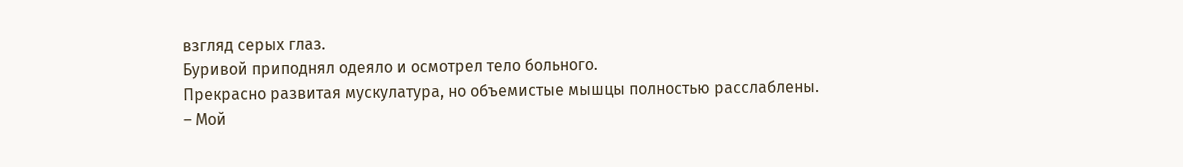взгляд серых глаз.
Буривой приподнял одеяло и осмотрел тело больного.
Прекрасно развитая мускулатура, но объемистые мышцы полностью расслаблены.
– Мой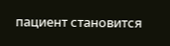пациент становится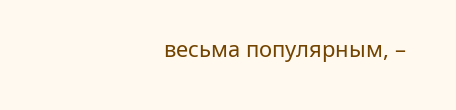весьма популярным, –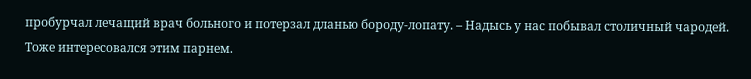пробурчал лечащий врач больного и потерзал дланью бороду-лопату. – Надысь у нас побывал столичный чародей. Тоже интересовался этим парнем.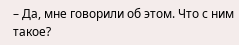– Да, мне говорили об этом. Что с ним такое?